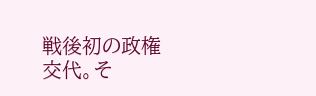戦後初の政権交代。そ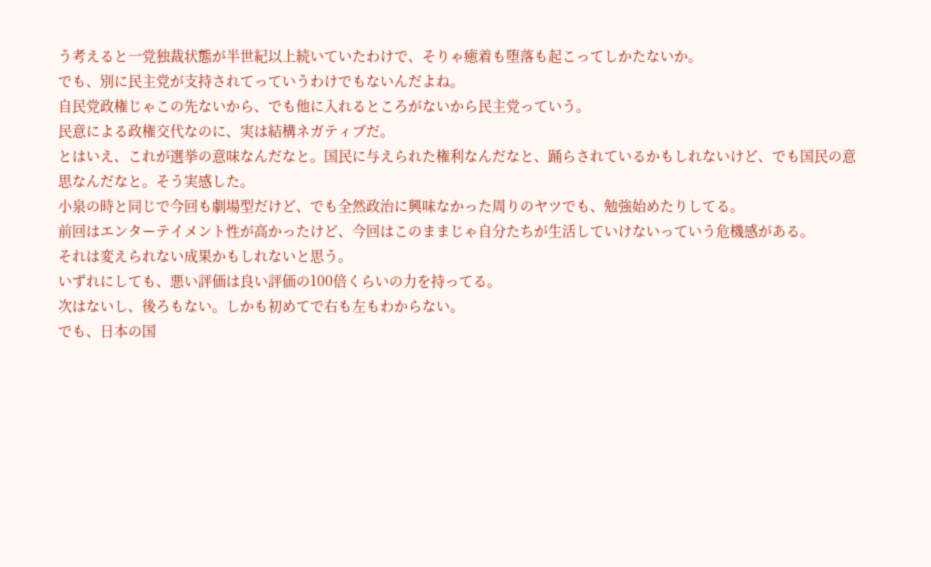う考えると一党独裁状態が半世紀以上続いていたわけで、そりゃ癒着も堕落も起こってしかたないか。
でも、別に民主党が支持されてっていうわけでもないんだよね。
自民党政権じゃこの先ないから、でも他に入れるところがないから民主党っていう。
民意による政権交代なのに、実は結構ネガティブだ。
とはいえ、これが選挙の意味なんだなと。国民に与えられた権利なんだなと、踊らされているかもしれないけど、でも国民の意思なんだなと。そう実感した。
小泉の時と同じで今回も劇場型だけど、でも全然政治に興味なかった周りのヤツでも、勉強始めたりしてる。
前回はエンターテイメント性が高かったけど、今回はこのままじゃ自分たちが生活していけないっていう危機感がある。
それは変えられない成果かもしれないと思う。
いずれにしても、悪い評価は良い評価の100倍くらいの力を持ってる。
次はないし、後ろもない。しかも初めてで右も左もわからない。
でも、日本の国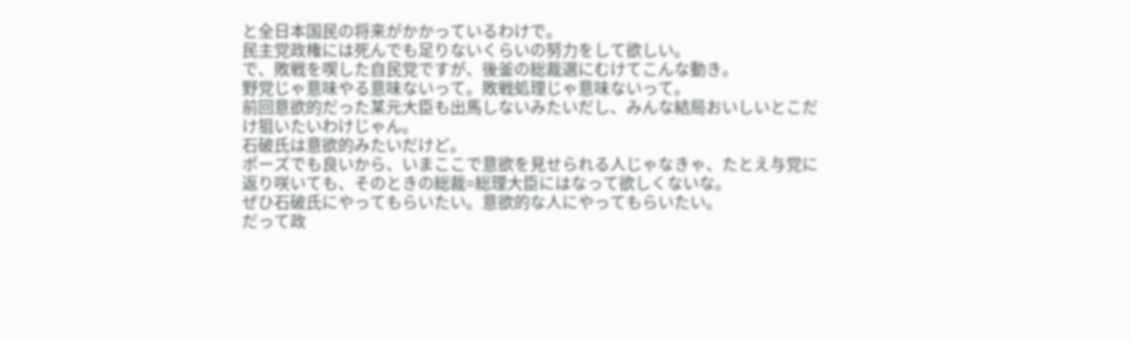と全日本国民の将来がかかっているわけで。
民主党政権には死んでも足りないくらいの努力をして欲しい。
で、敗戦を喫した自民党ですが、後釜の総裁選にむけてこんな動き。
野党じゃ意味やる意味ないって。敗戦処理じゃ意味ないって。
前回意欲的だった某元大臣も出馬しないみたいだし、みんな結局おいしいとこだけ狙いたいわけじゃん。
石破氏は意欲的みたいだけど。
ポーズでも良いから、いまここで意欲を見せられる人じゃなきゃ、たとえ与党に返り咲いても、そのときの総裁=総理大臣にはなって欲しくないな。
ぜひ石破氏にやってもらいたい。意欲的な人にやってもらいたい。
だって政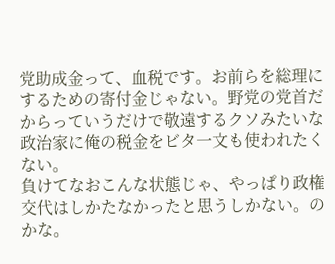党助成金って、血税です。お前らを総理にするための寄付金じゃない。野党の党首だからっていうだけで敬遠するクソみたいな政治家に俺の税金をビタ一文も使われたくない。
負けてなおこんな状態じゃ、やっぱり政権交代はしかたなかったと思うしかない。のかな。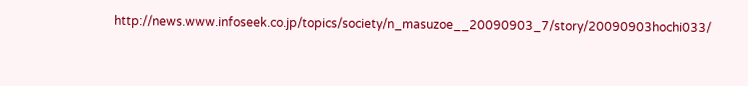http://news.www.infoseek.co.jp/topics/society/n_masuzoe__20090903_7/story/20090903hochi033/